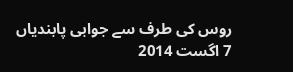روس کی طرف سے جوابی پابندیاں
7 اگست 2014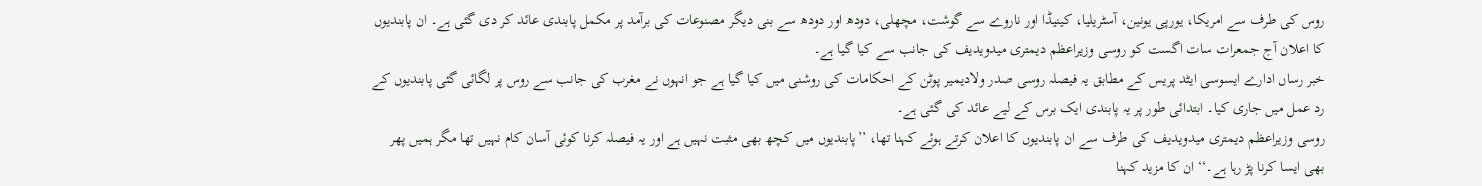روس کی طرف سے امریکا، یورپی یونین، آسٹریلیا، کینیڈا اور ناروے سے گوشت، مچھلی، دودھ اور دودھ سے بنی دیگر مصنوعات کی برآمد پر مکمل پابندی عائد کر دی گئی ہے۔ ان پابندیوں کا اعلان آج جمعرات سات اگست کو روسی وزیراعظم دیمتری میدویدیف کی جانب سے کیا گیا ہے۔
خبر رساں ادارے ایسوسی ایٹد پریس کے مطابق یہ فیصلہ روسی صدر ولادیمیر پوٹن کے احکامات کی روشنی میں کیا گیا ہے جو انہوں نے مغرب کی جانب سے روس پر لگائی گئی پابندیوں کے رد عمل میں جاری کیا۔ ابتدائی طور پر یہ پابندی ایک برس کے لیے عائد کی گئی ہے۔
روسی وزیراعظم دیمتری میدویدیف کی طرف سے ان پابندیوں کا اعلان کرتے ہوئے کہنا تھا، ’’پابندیوں میں کچھ بھی مثبت نہیں ہے اور یہ فیصلہ کرنا کوئی آسان کام نہیں تھا مگر ہمیں پھر بھی ایسا کرنا پڑ رہا ہے۔‘‘ ان کا مزید کہنا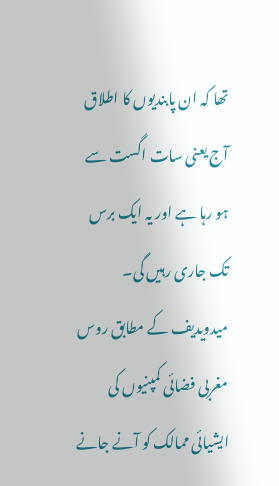تھا کہ ان پابندیوں کا اطلاق آج یعنی سات اگست سے ہو رہا ہے اور یہ ایک برس تک جاری رہیں گی۔
میدویدیف کے مطابق روس مغربی فضائی کمپنیوں کی ایشیائی ممالک کو آنے جانے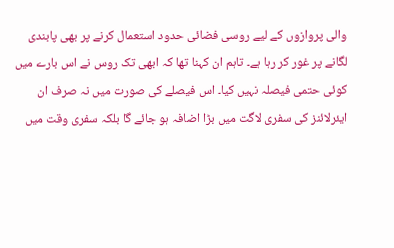والی پروازوں کے لیے روسی فضائی حدود استعمال کرنے پر بھی پابندی لگانے پر غور کر رہا ہے۔ تاہم ان کہنا تھا کہ ابھی تک روس نے اس بارے میں کوئی حتمی فیصلہ نہیں کیا۔ اس فیصلے کی صورت میں نہ صرف ان ایئرلائنز کی سفری لاگت میں بڑا اضافہ ہو جائے گا بلکہ سفری وقت میں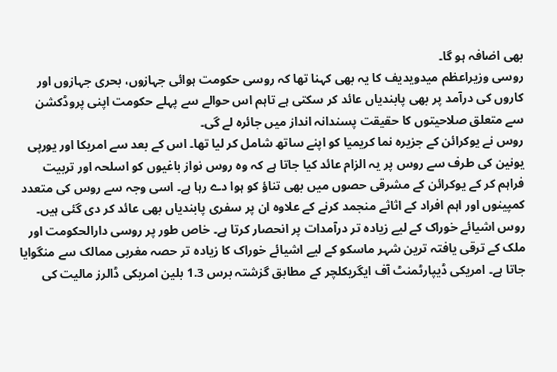بھی اضافہ ہو گا۔
روسی وزیراعظم میدویدیف کا یہ بھی کہنا تھا کہ روسی حکومت ہوائی جہازوں، بحری جہازوں اور کاروں کی درآمد پر بھی پابندیاں عائد کر سکتی ہے تاہم اس حوالے سے پہلے حکومت اپنی پروڈکشن سے متعلق صلاحیتوں کا حقیقت پسندانہ انداز میں جائرہ لے گی۔
روس نے یوکرائن کے جزیرہ نما کریمیا کو اپنے ساتھ شامل کر لیا تھا۔ اس کے بعد سے امریکا اور یورپی یونین کی طرف سے روس پر یہ الزام عائد کیا جاتا ہے کہ وہ روس نواز باغیوں کو اسلحہ اور تربیت فراہم کر کے یوکرائن کے مشرقی حصوں میں بھی تناؤ کو ہوا دے رہا ہے۔ اسی وجہ سے روس کی متعدد کمپینوں اور اہم افراد کے اثاثے منجمد کرنے کے علاوہ ان پر سفری پابندیاں بھی عائد کر دی گئی ہیں۔
روس اشیائے خوراک کے لیے زیادہ تر درآمدات پر انحصار کرتا ہے۔ خاص طور پر روسی دارالحکومت اور ملک کے ترقی یافتہ ترین شہر ماسکو کے لیے اشیائے خوراک کا زیادہ تر حصہ مغربی ممالک سے منگوایا جاتا ہے۔ امریکی ڈیپارٹمنٹ آف ایگریکلچر کے مطابق گزشتہ برس 1.3 بلین امریکی ڈالرز مالیت کی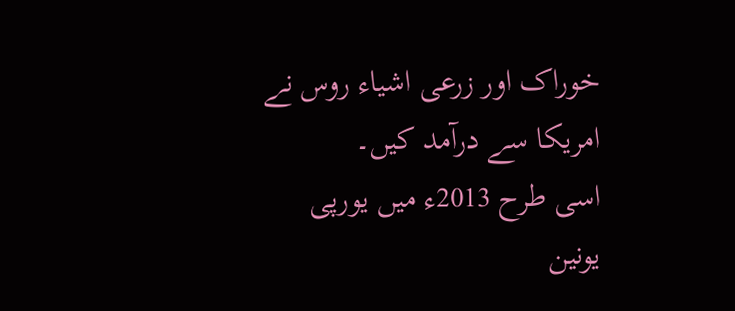خوراک اور زرعی اشیاء روس نے امریکا سے درآمد کیں۔
اسی طرح 2013ء میں یورپی یونین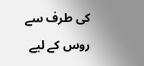کی طرف سے روس کے لیے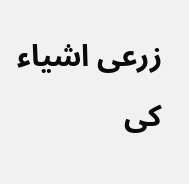زرعی اشیاء کی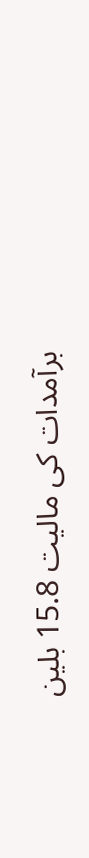برآمدات کی مالیت 15.8 بلین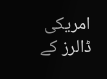امریکی ڈالرز کے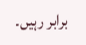برابر رہیں۔